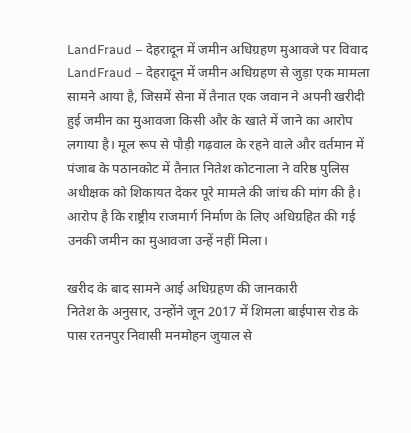LandFraud – देहरादून में जमीन अधिग्रहण मुआवजे पर विवाद
LandFraud – देहरादून में जमीन अधिग्रहण से जुड़ा एक मामला सामने आया है, जिसमें सेना में तैनात एक जवान ने अपनी खरीदी हुई जमीन का मुआवजा किसी और के खाते में जाने का आरोप लगाया है। मूल रूप से पौड़ी गढ़वाल के रहने वाले और वर्तमान में पंजाब के पठानकोट में तैनात नितेश कोटनाला ने वरिष्ठ पुलिस अधीक्षक को शिकायत देकर पूरे मामले की जांच की मांग की है। आरोप है कि राष्ट्रीय राजमार्ग निर्माण के लिए अधिग्रहित की गई उनकी जमीन का मुआवजा उन्हें नहीं मिला।

खरीद के बाद सामने आई अधिग्रहण की जानकारी
नितेश के अनुसार, उन्होंने जून 2017 में शिमला बाईपास रोड के पास रतनपुर निवासी मनमोहन जुयाल से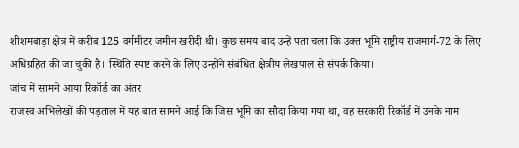शीशमबाड़ा क्षेत्र में करीब 125 वर्गमीटर जमीन खरीदी थी। कुछ समय बाद उन्हें पता चला कि उक्त भूमि राष्ट्रीय राजमार्ग-72 के लिए अधिग्रहित की जा चुकी है। स्थिति स्पष्ट करने के लिए उन्होंने संबंधित क्षेत्रीय लेखपाल से संपर्क किया।
जांच में सामने आया रिकॉर्ड का अंतर
राजस्व अभिलेखों की पड़ताल में यह बात सामने आई कि जिस भूमि का सौदा किया गया था, वह सरकारी रिकॉर्ड में उनके नाम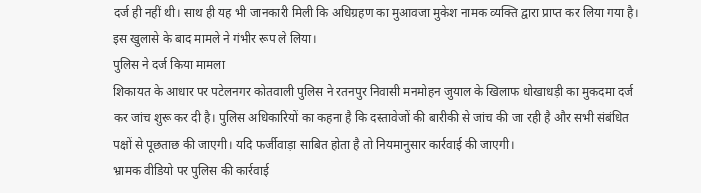दर्ज ही नहीं थी। साथ ही यह भी जानकारी मिली कि अधिग्रहण का मुआवजा मुकेश नामक व्यक्ति द्वारा प्राप्त कर लिया गया है। इस खुलासे के बाद मामले ने गंभीर रूप ले लिया।
पुलिस ने दर्ज किया मामला
शिकायत के आधार पर पटेलनगर कोतवाली पुलिस ने रतनपुर निवासी मनमोहन जुयाल के खिलाफ धोखाधड़ी का मुकदमा दर्ज कर जांच शुरू कर दी है। पुलिस अधिकारियों का कहना है कि दस्तावेजों की बारीकी से जांच की जा रही है और सभी संबंधित पक्षों से पूछताछ की जाएगी। यदि फर्जीवाड़ा साबित होता है तो नियमानुसार कार्रवाई की जाएगी।
भ्रामक वीडियो पर पुलिस की कार्रवाई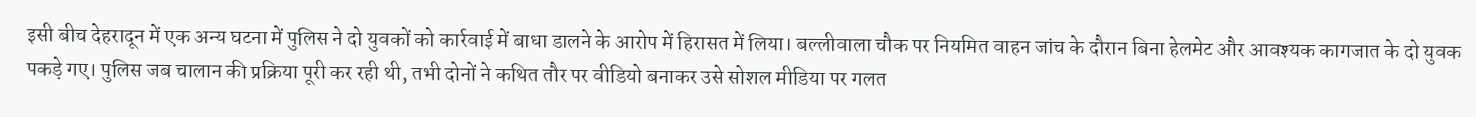इसी बीच देहरादून में एक अन्य घटना में पुलिस ने दो युवकों को कार्रवाई में बाधा डालने के आरोप में हिरासत में लिया। बल्लीवाला चौक पर नियमित वाहन जांच के दौरान बिना हेलमेट और आवश्यक कागजात के दो युवक पकड़े गए। पुलिस जब चालान की प्रक्रिया पूरी कर रही थी, तभी दोनों ने कथित तौर पर वीडियो बनाकर उसे सोशल मीडिया पर गलत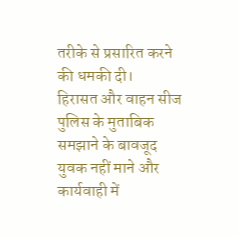तरीके से प्रसारित करने की धमकी दी।
हिरासत और वाहन सीज
पुलिस के मुताबिक समझाने के बावजूद युवक नहीं माने और कार्यवाही में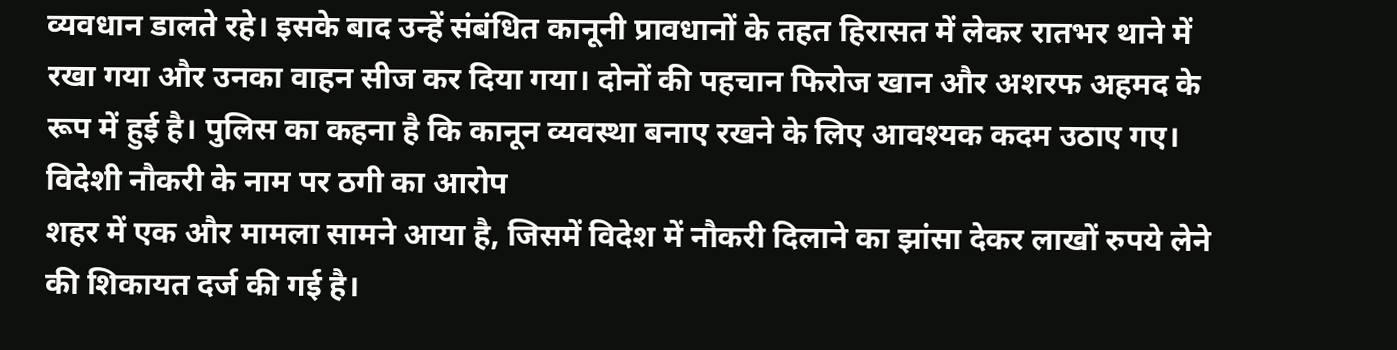व्यवधान डालते रहे। इसके बाद उन्हें संबंधित कानूनी प्रावधानों के तहत हिरासत में लेकर रातभर थाने में रखा गया और उनका वाहन सीज कर दिया गया। दोनों की पहचान फिरोज खान और अशरफ अहमद के रूप में हुई है। पुलिस का कहना है कि कानून व्यवस्था बनाए रखने के लिए आवश्यक कदम उठाए गए।
विदेशी नौकरी के नाम पर ठगी का आरोप
शहर में एक और मामला सामने आया है, जिसमें विदेश में नौकरी दिलाने का झांसा देकर लाखों रुपये लेने की शिकायत दर्ज की गई है।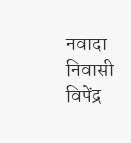नवादा निवासी विपेंद्र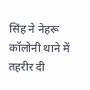सिंह ने नेहरू कॉलोनी थाने में तहरीर दी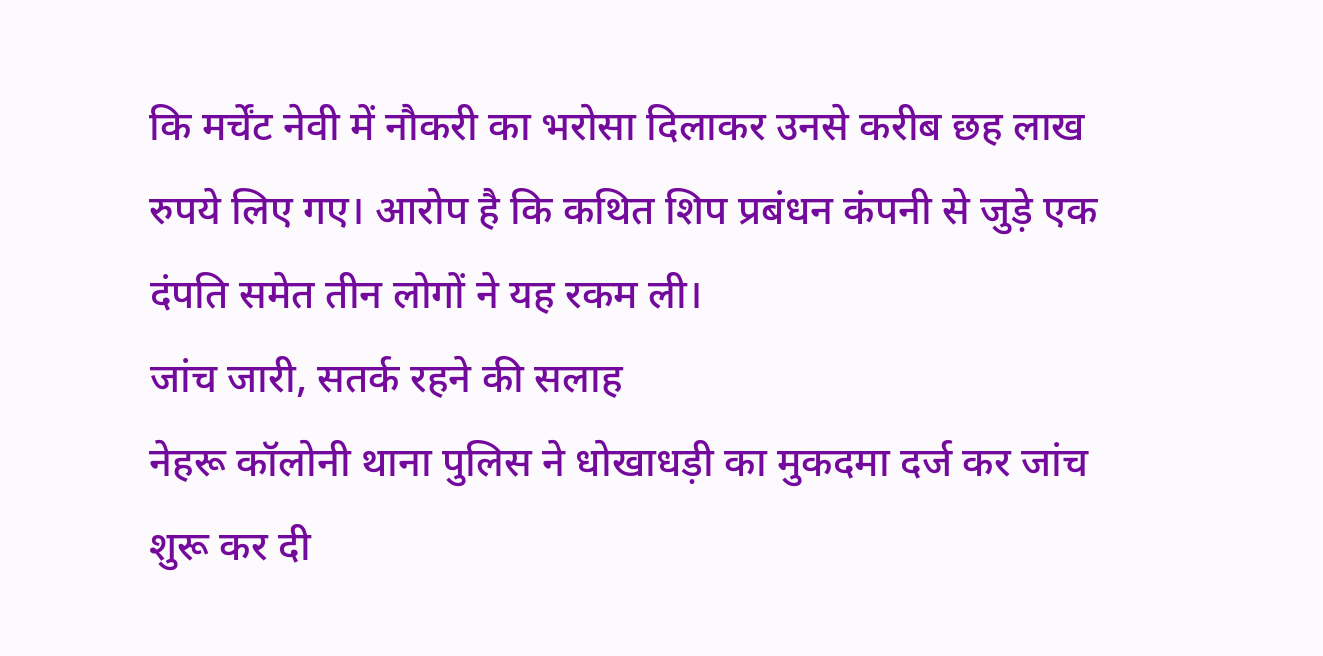कि मर्चेंट नेवी में नौकरी का भरोसा दिलाकर उनसे करीब छह लाख रुपये लिए गए। आरोप है कि कथित शिप प्रबंधन कंपनी से जुड़े एक दंपति समेत तीन लोगों ने यह रकम ली।
जांच जारी, सतर्क रहने की सलाह
नेहरू कॉलोनी थाना पुलिस ने धोखाधड़ी का मुकदमा दर्ज कर जांच शुरू कर दी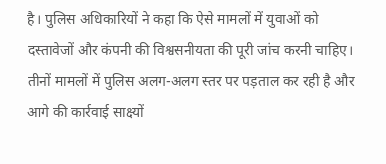है। पुलिस अधिकारियों ने कहा कि ऐसे मामलों में युवाओं को दस्तावेजों और कंपनी की विश्वसनीयता की पूरी जांच करनी चाहिए। तीनों मामलों में पुलिस अलग-अलग स्तर पर पड़ताल कर रही है और आगे की कार्रवाई साक्ष्यों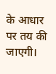के आधार पर तय की जाएगी।